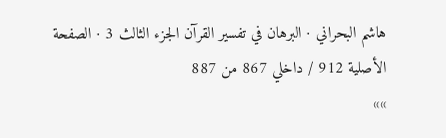هاشم البحراني · البرهان في تفسير القرآن الجزء الثالث 3 · الصفحة الأصلية 912 / داخلي 867 من 887
»»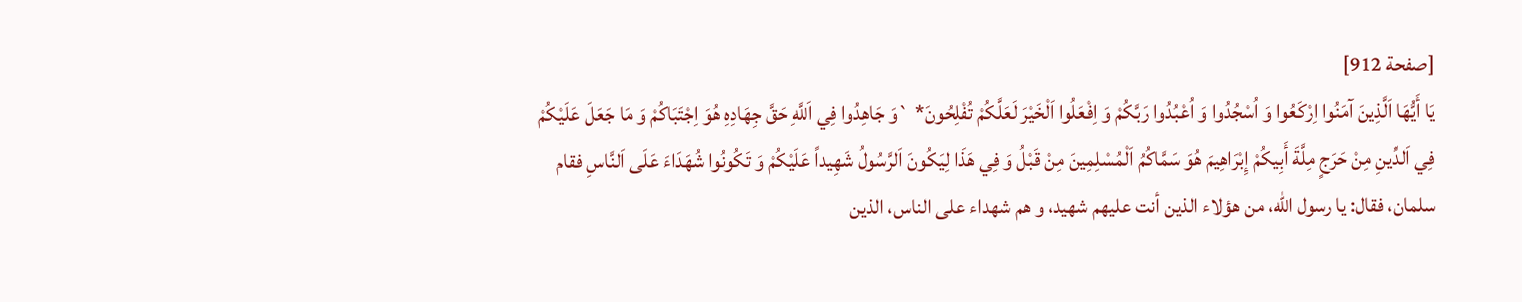[صفحة 912]
يَا أَيُّهَا اَلَّذِينَ آمَنُوا اِرْكَعُوا وَ اُسْجُدُوا وَ اُعْبُدُوا رَبَّكُمْ وَ اِفْعَلُوا اَلْخَيْرَ لَعَلَّكُمْ تُفْلِحُونَ* `وَ جَاهِدُوا فِي اَللَّهِ حَقَّ جِهَادِهِ هُوَ اِجْتَبَاكُمْ وَ مَا جَعَلَ عَلَيْكُمْ فِي اَلدِّينِ مِنْ حَرَجٍ مِلَّةَ أَبِيكُمْ إِبْرَاهِيمَ هُوَ سَمَّاكُمُ اَلْمُسْلِمِينَ مِنْ قَبْلُ وَ فِي هَذَا لِيَكُونَ اَلرَّسُولُ شَهِيداً عَلَيْكُمْ وَ تَكُونُوا شُهَدَاءَ عَلَى اَلنَّاسِ فقام سلمان، فقال: يا رسول الله، من هؤلاء الذين أنت عليهم شهيد، و هم شهداء على الناس، الذين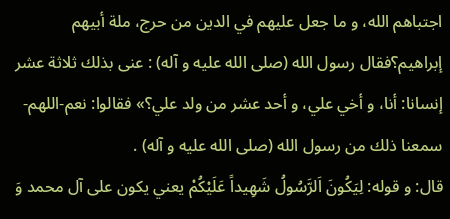اجتباهم الله، و ما جعل عليهم في الدين من حرج، ملة أبيهم إبراهيم؟فقال رسول الله (صلى الله عليه و آله) : عنى بذلك ثلاثة عشر إنسانا: أنا، و أخي علي، و أحد عشر من ولد علي؟» فقالوا: نعم-اللهم-سمعنا ذلك من رسول الله (صلى الله عليه و آله) .
قال: و قوله: لِيَكُونَ اَلرَّسُولُ شَهِيداً عَلَيْكُمْ يعني يكون على آل محمد وَ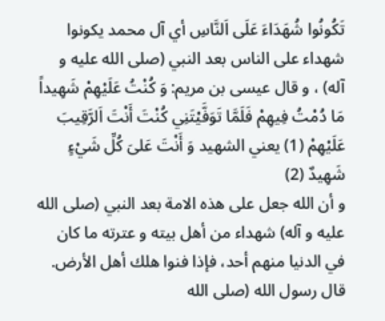تَكُونُوا شُهَدَاءَ عَلَى اَلنَّاسِ أي آل محمد يكونوا شهداء على الناس بعد النبي (صلى الله عليه و آله) ، و قال عيسى بن مريم: وَ كُنْتُ عَلَيْهِمْ شَهِيداً مَا دُمْتُ فِيهِمْ فَلَمَّا تَوَفَّيْتَنِي كُنْتَ أَنْتَ اَلرَّقِيبَ عَلَيْهِمْ (1) يعني الشهيد وَ أَنْتَ عَلىَ كُلِّ شَيْءٍ شَهِيدٌ (2)
و أن الله جعل على هذه الامة بعد النبي (صلى الله عليه و آله) شهداء من أهل بيته و عترته ما كان في الدنيا منهم أحد، فإذا فنوا هلك أهل الأرض. قال رسول الله (صلى الله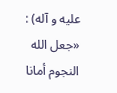عليه و آله) : «جعل الله النجوم أمانا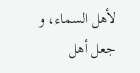لأهل السماء، و جعل أهل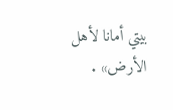بيتي أمانا لأهل الأرض» .